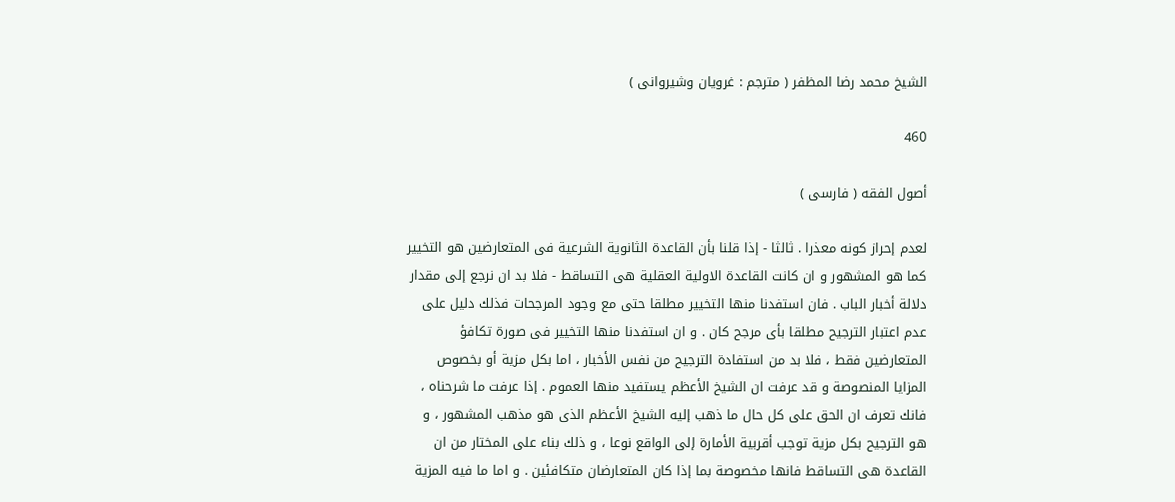الشيخ محمد رضا المظفر ( مترجم : غرويان وشيروانى )

460

أصول الفقه ( فارسى )

لعدم إحراز كونه معذرا . ثالثا - إذا قلنا بأن القاعدة الثانوية الشرعية فى المتعارضين هو التخيير كما هو المشهور و ان كانت القاعدة الاولية العقلية هى التساقط - فلا بد ان نرجع إلى مقدار دلالة أخبار الباب . فان استفدنا منها التخيير مطلقا حتى مع وجود المرجحات فذلك دليل على عدم اعتبار الترجيح مطلقا بأى مرجح كان . و ان استفدنا منها التخيير فى صورة تكافؤ المتعارضين فقط ، فلا بد من استفادة الترجيح من نفس الأخبار ، اما بكل مزية أو بخصوص المزايا المنصوصة و قد عرفت ان الشيخ الأعظم يستفيد منها العموم . إذا عرفت ما شرحناه ، فانك تعرف ان الحق على كل حال ما ذهب إليه الشيخ الأعظم الذى هو مذهب المشهور ، و هو الترجيح بكل مزية توجب أقربية الأمارة إلى الواقع نوعا ، و ذلك بناء على المختار من ان القاعدة هى التساقط فانها مخصوصة بما إذا كان المتعارضان متكافئين . و اما ما فيه المزية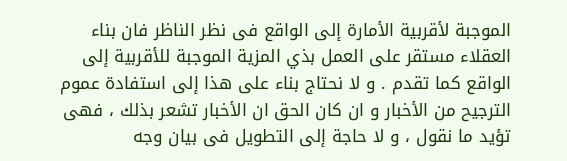الموجبة لأقربية الأمارة إلى الواقع فى نظر الناظر فان بناء العقلاء مستقر على العمل بذي المزية الموجبة للأقربية إلى الواقع كما تقدم . و لا نحتاج بناء على هذا إلى استفادة عموم الترجيح من الأخبار و ان كان الحق ان الأخبار تشعر بذلك ، فهى تؤيد ما نقول ، و لا حاجة إلى التطويل فى بيان وجه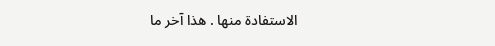الاستفادة منها . هذا آخر ما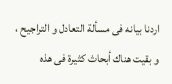اردنا بيانه فى مسألة التعادل و التراجيح ، و بقيت هناك أبحاث كثيرة فى هذه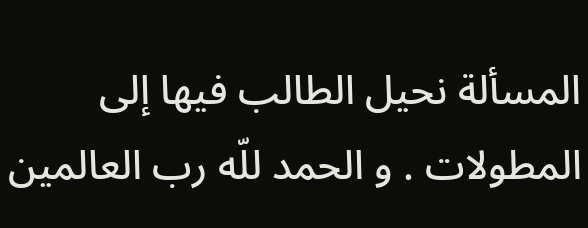المسألة نحيل الطالب فيها إلى المطولات . و الحمد للّه رب العالمين